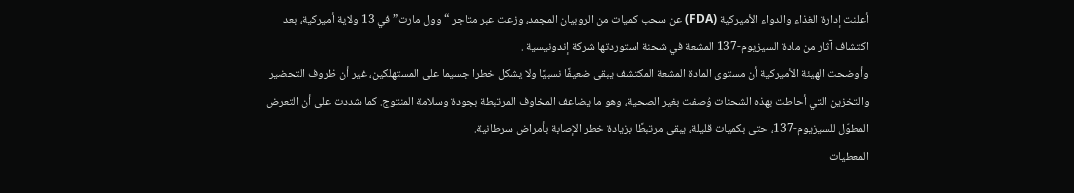أعلنت إدارة الغذاء والدواء الأميركية (FDA) عن سحب كميات من الروبيان المجمد، وزعت عبر متاجر “وول مارت” في 13 ولاية أميركية، بعد اكتشاف آثار من مادة السيزيوم-137 المشعة في شحنة استوردتها شركة إندونيسية .
وأوضحت الهيئة الأميركية أن مستوى المادة المشعة المكتشف يبقى ضعيفًا نسبيًا ولا يشكل خطرا جسيما على المستهلكين، غير أن ظروف التحضير والتخزين التي أحاطت بهذه الشحنات وُصفت بغير الصحية، وهو ما يضاعف المخاوف المرتبطة بجودة وسلامة المنتوج. كما شددت على أن التعرض المطوّل للسيزيوم-137، حتى بكميات قليلة، يبقى مرتبطًا بزيادة خطر الإصابة بأمراض سرطانية.
المعطيات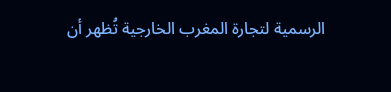الرسمية لتجارة المغرب الخارجية تُظهر أن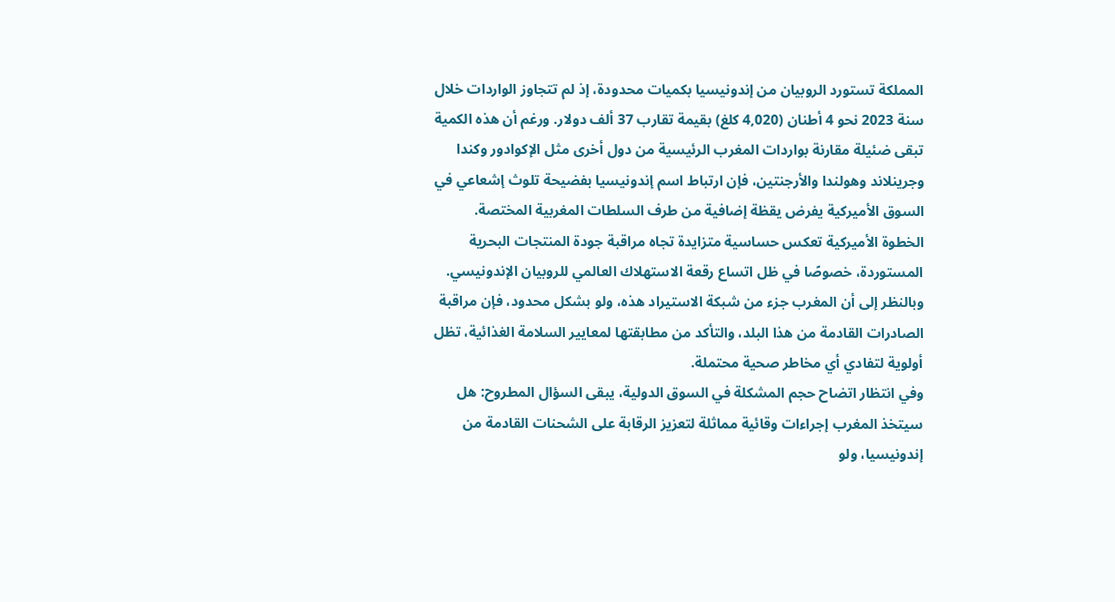المملكة تستورد الروبيان من إندونيسيا بكميات محدودة، إذ لم تتجاوز الواردات خلال سنة 2023 نحو 4 أطنان (4,020 كلغ) بقيمة تقارب 37 ألف دولار. ورغم أن هذه الكمية تبقى ضئيلة مقارنة بواردات المغرب الرئيسية من دول أخرى مثل الإكوادور وكندا وجرينلاند وهولندا والأرجنتين، فإن ارتباط اسم إندونيسيا بفضيحة تلوث إشعاعي في السوق الأميركية يفرض يقظة إضافية من طرف السلطات المغربية المختصة.
الخطوة الأميركية تعكس حساسية متزايدة تجاه مراقبة جودة المنتجات البحرية المستوردة، خصوصًا في ظل اتساع رقعة الاستهلاك العالمي للروبيان الإندونيسي. وبالنظر إلى أن المغرب جزء من شبكة الاستيراد هذه، ولو بشكل محدود، فإن مراقبة الصادرات القادمة من هذا البلد، والتأكد من مطابقتها لمعايير السلامة الغذائية، تظل أولوية لتفادي أي مخاطر صحية محتملة.
وفي انتظار اتضاح حجم المشكلة في السوق الدولية، يبقى السؤال المطروح: هل سيتخذ المغرب إجراءات وقائية مماثلة لتعزيز الرقابة على الشحنات القادمة من إندونيسيا، ولو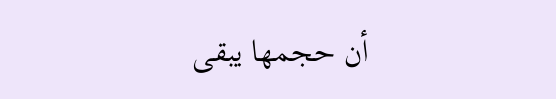أن حجمها يبقى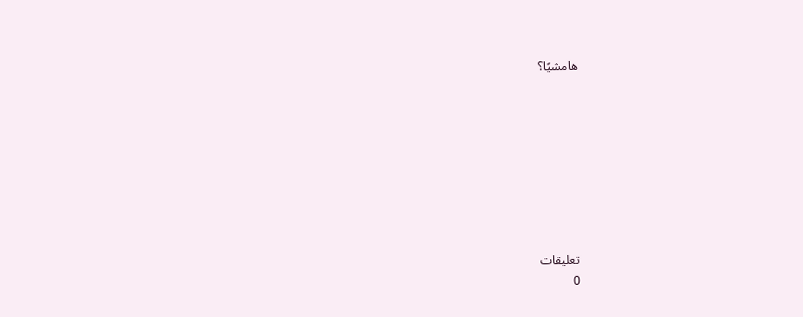هامشيًا؟








تعليقات
0